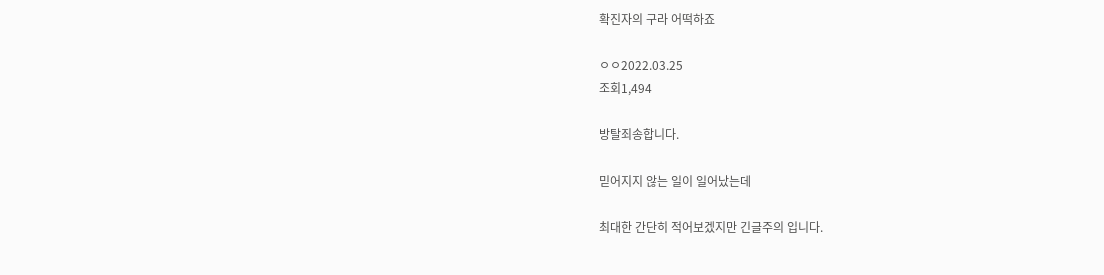확진자의 구라 어떡하죠

ㅇㅇ2022.03.25
조회1,494

방탈죄송합니다.

믿어지지 않는 일이 일어났는데

최대한 간단히 적어보겠지만 긴글주의 입니다.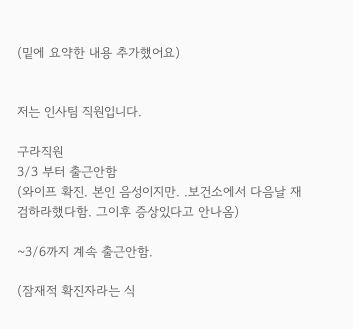(밑에 요약한 내용 추가했어요)


저는 인사팀 직원입니다.

구라직원
3/3 부터 출근안함
(와이프 확진. 본인 음성이지만. .보건소에서 다음날 재검하라했다함. 그이후 증상있다고 안나옴)

~3/6까지 계속 출근안함.

(잠재적 확진자라는 식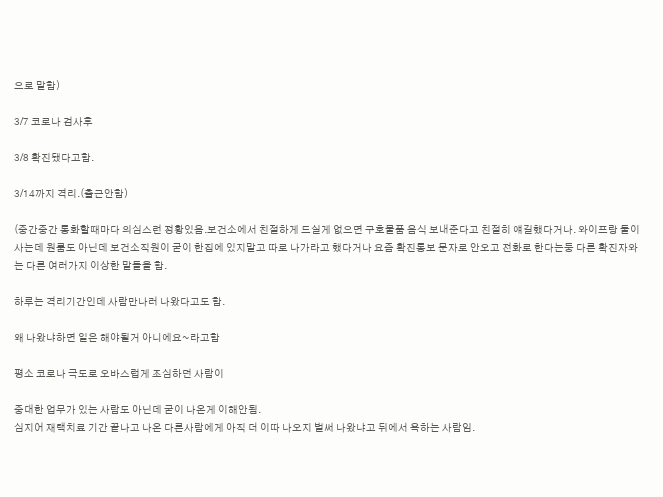으로 말함)

3/7 코로나 검사후

3/8 확진됐다고함.

3/14까지 격리.(출근안함)

(중간중간 통화할때마다 의심스런 정황있음.보건소에서 친절하게 드실게 없으면 구호물품 음식 보내준다고 친절히 얘길했다거나. 와이프랑 둘이 사는데 원룸도 아닌데 보건소직원이 굳이 한집에 있지말고 따로 나가라고 했다거나 요즘 확진통보 문자로 안오고 전화로 한다는둥 다른 확진자와는 다른 여러가지 이상한 말들을 함.

하루는 격리기간인데 사람만나러 나왔다고도 함.

왜 나왔냐하면 일은 해야될거 아니에요~라고함

평소 코로나 극도로 오바스럽게 조심하던 사람이

중대한 업무가 있는 사람도 아닌데 굳이 나온게 이해안됨.
심지어 재택치료 기간 끝나고 나온 다른사람에게 아직 더 이따 나오지 벌써 나왔냐고 뒤에서 욕하는 사람임.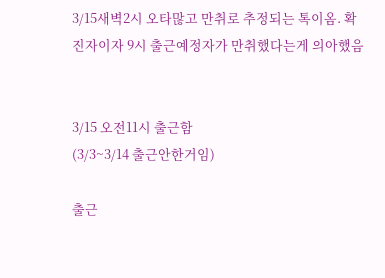3/15새벽2시 오타많고 만취로 추정되는 톡이옴. 확진자이자 9시 출근예정자가 만취했다는게 의아했음


3/15 오전11시 출근함
(3/3~3/14 출근안한거임)

출근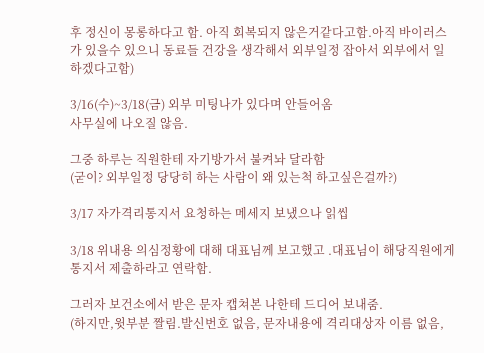후 정신이 몽롱하다고 함. 아직 회복되지 않은거같다고함.아직 바이러스가 있을수 있으니 동료들 건강을 생각해서 외부일정 잡아서 외부에서 일하겠다고함)

3/16(수)~3/18(금) 외부 미팅나가 있다며 안들어옴
사무실에 나오질 않음.

그중 하루는 직원한테 자기방가서 불켜놔 달라함
(굳이? 외부일정 당당히 하는 사람이 왜 있는척 하고싶은걸까?)

3/17 자가격리통지서 요청하는 메세지 보냈으나 읽씹

3/18 위내용 의심정황에 대해 대표님께 보고했고 .대표님이 해당직원에게 통지서 제출하라고 연락함.

그러자 보건소에서 받은 문자 캡쳐본 나한테 드디어 보내줌.
(하지만,윗부분 짤림.발신번호 없음, 문자내용에 격리대상자 이름 없음,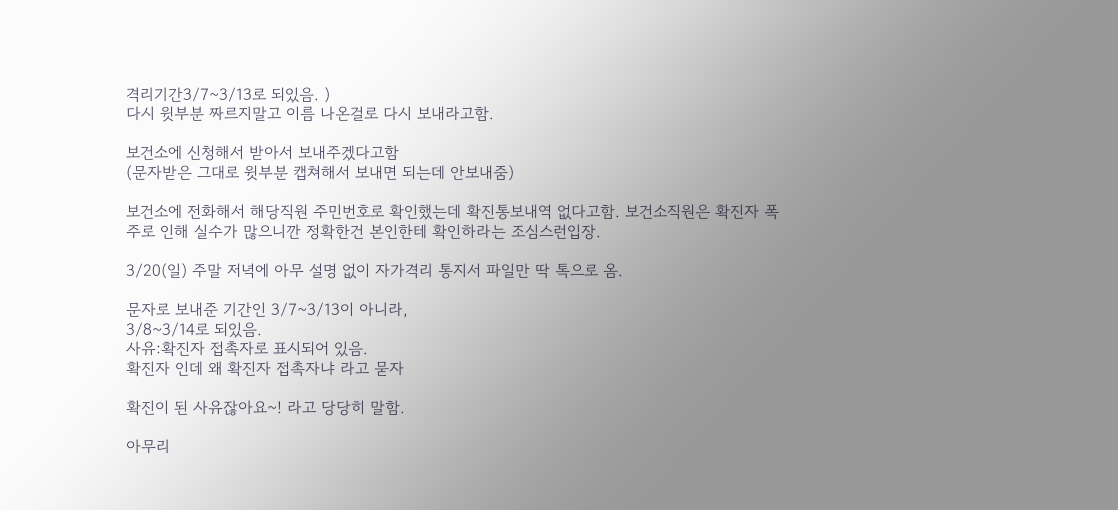격리기간3/7~3/13로 되있음. )
다시 윗부분 짜르지말고 이름 나온걸로 다시 보내라고함.

보건소에 신청해서 받아서 보내주겠다고함
(문자받은 그대로 윗부분 캡쳐해서 보내면 되는데 안보내줌)

보건소에 전화해서 해당직원 주민번호로 확인했는데 확진통보내역 없다고함. 보건소직원은 확진자 폭주로 인해 실수가 많으니깐 정확한건 본인한테 확인하라는 조심스런입장.

3/20(일) 주말 저녁에 아무 설명 없이 자가격리 통지서 파일만 딱 톡으로 옴.

문자로 보내준 기간인 3/7~3/13이 아니라,
3/8~3/14로 되있음.
사유:확진자 접촉자로 표시되어 있음.
확진자 인데 왜 확진자 접촉자냐 라고 묻자

확진이 된 사유잖아요~! 라고 당당히 말함.

아무리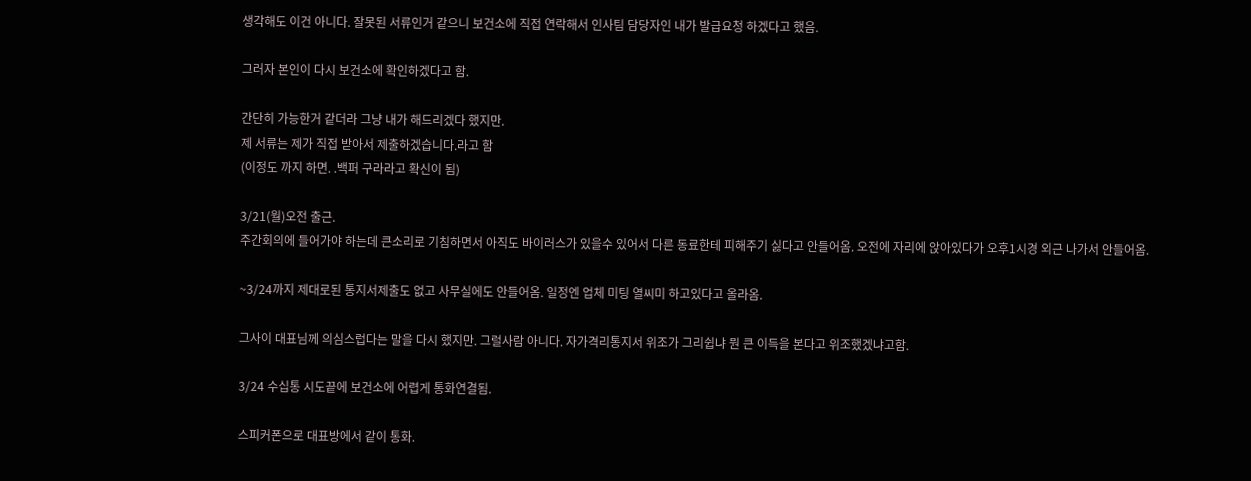생각해도 이건 아니다. 잘못된 서류인거 같으니 보건소에 직접 연락해서 인사팀 담당자인 내가 발급요청 하겠다고 했음.

그러자 본인이 다시 보건소에 확인하겠다고 함.

간단히 가능한거 같더라 그냥 내가 해드리겠다 했지만.
제 서류는 제가 직접 받아서 제출하겠습니다.라고 함
(이정도 까지 하면. .백퍼 구라라고 확신이 됨)

3/21(월)오전 출근.
주간회의에 들어가야 하는데 큰소리로 기침하면서 아직도 바이러스가 있을수 있어서 다른 동료한테 피해주기 싫다고 안들어옴. 오전에 자리에 앉아있다가 오후1시경 외근 나가서 안들어옴.

~3/24까지 제대로된 통지서제출도 없고 사무실에도 안들어옴. 일정엔 업체 미팅 열씨미 하고있다고 올라옴.

그사이 대표님께 의심스럽다는 말을 다시 했지만. 그럴사람 아니다. 자가격리통지서 위조가 그리쉽냐 뭔 큰 이득을 본다고 위조했겠냐고함.

3/24 수십통 시도끝에 보건소에 어렵게 통화연결됨.

스피커폰으로 대표방에서 같이 통화.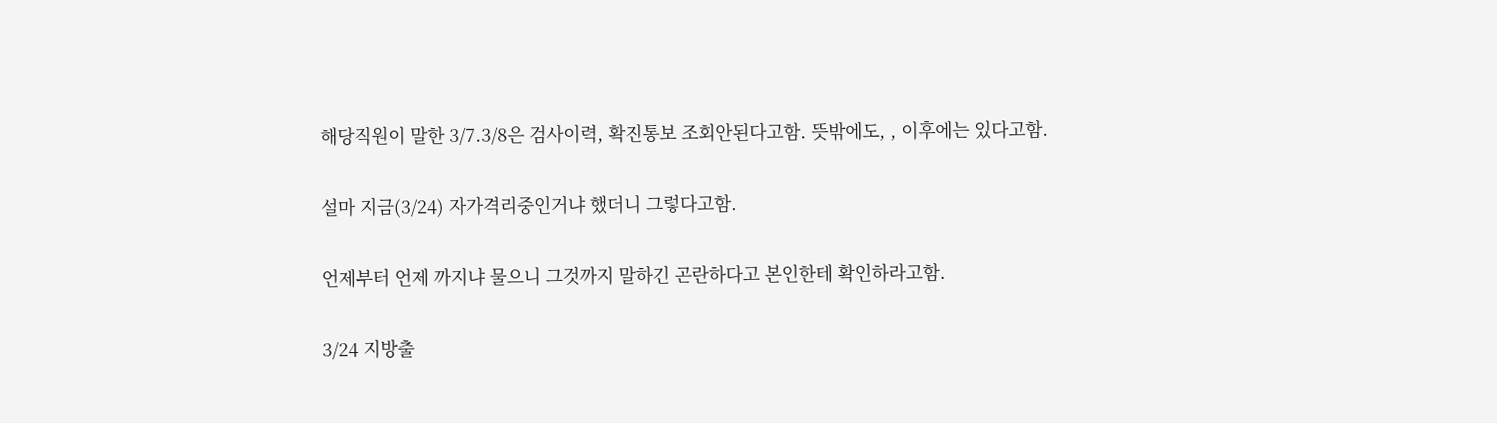해당직원이 말한 3/7.3/8은 검사이력, 확진통보 조회안된다고함. 뜻밖에도, , 이후에는 있다고함.

설마 지금(3/24) 자가격리중인거냐 했더니 그렇다고함.

언제부터 언제 까지냐 물으니 그것까지 말하긴 곤란하다고 본인한테 확인하라고함.

3/24 지방출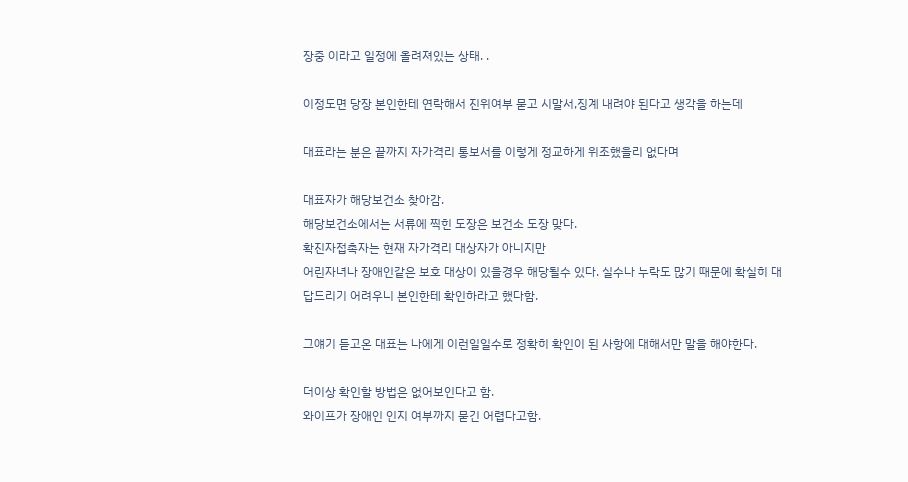장중 이라고 일정에 올려져있는 상태. .

이정도면 당장 본인한테 연락해서 진위여부 묻고 시말서,징계 내려야 된다고 생각을 하는데

대표라는 분은 끝까지 자가격리 통보서를 이렇게 정교하게 위조했을리 없다며

대표자가 해당보건소 찾아감.
해당보건소에서는 서류에 찍힌 도장은 보건소 도장 맞다.
확진자접촉자는 현재 자가격리 대상자가 아니지만
어린자녀나 장애인같은 보호 대상이 있을경우 해당될수 있다. 실수나 누락도 많기 때문에 확실히 대답드리기 어려우니 본인한테 확인하라고 했다함.

그얘기 듣고온 대표는 나에게 이런일일수로 정확히 확인이 된 사항에 대해서만 말을 해야한다.

더이상 확인할 방법은 없어보인다고 함.
와이프가 장애인 인지 여부까지 묻긴 어렵다고함.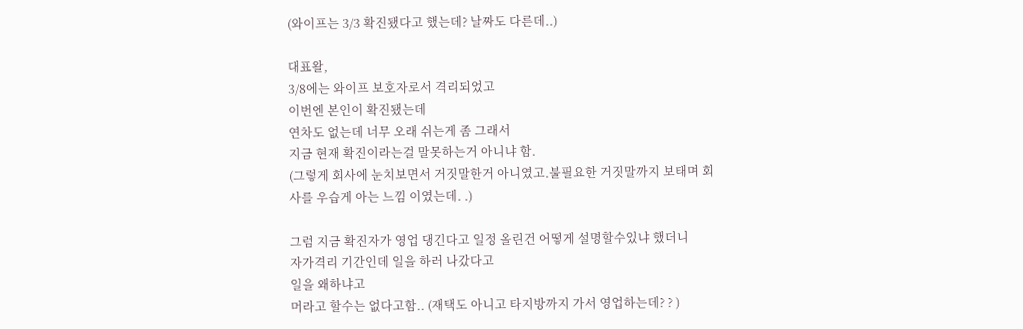(와이프는 3/3 확진됐다고 했는데? 날짜도 다른데..)

대표왈,
3/8에는 와이프 보호자로서 격리되었고
이번엔 본인이 확진됐는데
연차도 없는데 너무 오래 쉬는게 좀 그래서
지금 현재 확진이라는걸 말못하는거 아니냐 함.
(그렇게 회사에 눈치보면서 거짓말한거 아니였고.불필요한 거짓말까지 보태며 회사를 우습게 아는 느낌 이였는데. .)

그럼 지금 확진자가 영업 댕긴다고 일정 올린건 어떻게 설명할수있냐 했더니
자가격리 기간인데 일을 하러 나갔다고
일을 왜하냐고
머라고 할수는 없다고함.. (재택도 아니고 타지방까지 가서 영업하는데? ? )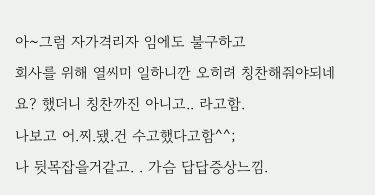아~그럼 자가격리자 임에도 불구하고
회사를 위해 열씨미 일하니깐 오히려 칭찬해줘야되네요? 했더니 칭찬까진 아니고.. 라고함.
나보고 어.찌.됐.건 수고했다고함^^;
나 뒷목잡을거같고. . 가슴 답답증상느낌.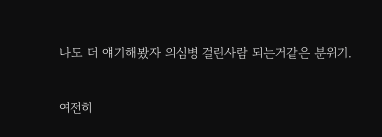나도 더 얘기해봤자 의심병 걸린사람 되는거같은 분위기.

여전히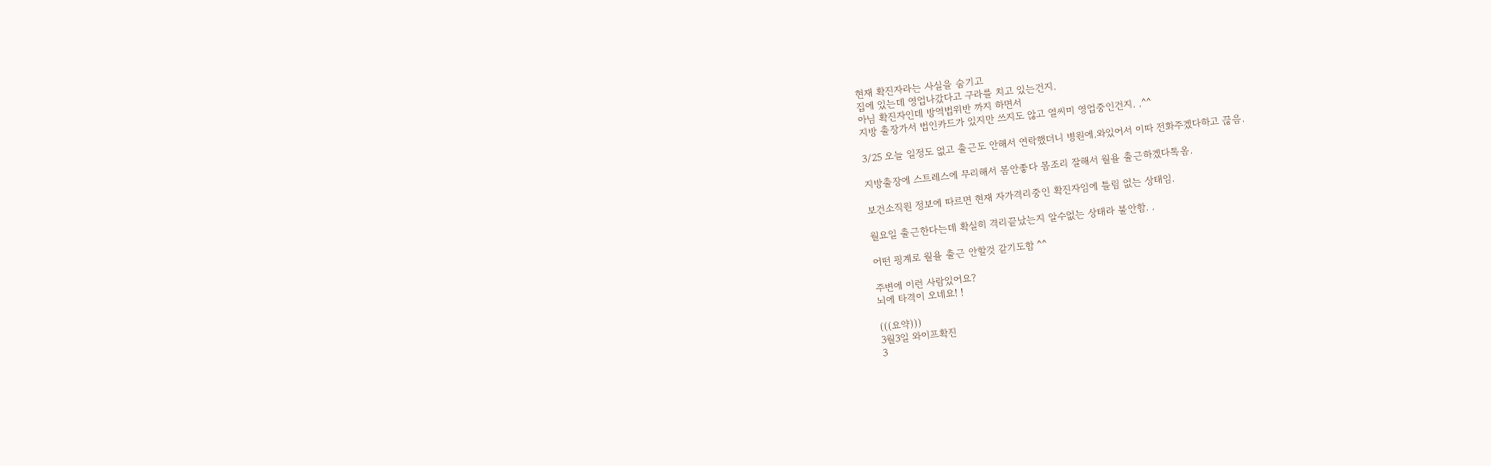현재 확진자라는 사실을 숨기고
집에 있는데 영업나갔다고 구라를 치고 있는건지.
아님 확진자인데 방역법위반 까지 하면서
지방 출장가서 법인카드가 있지만 쓰지도 않고 열씨미 영업중인건지. .^^

3/25 오늘 일정도 없고 출근도 안해서 연락했더니 병원에.와있어서 이따 전화주겠다하고 끊음.

지방출장에 스트레스에 무리해서 몸안좋다 몸조리 잘해서 월욜 출근하겠다톡옴.

보건소직원 정보에 따르면 현재 자가격리중인 확진자임에 틀림 없는 상태임.

월요일 출근한다는데 확실히 격리끝났는지 알수없는 상태라 불안함. .

어떤 핑계로 월욜 출근 안할것 같기도함 ^^

주변에 이런 사람있어요?
뇌에 타격이 오네요! !

(((요약)))
3월3일 와이프확진
3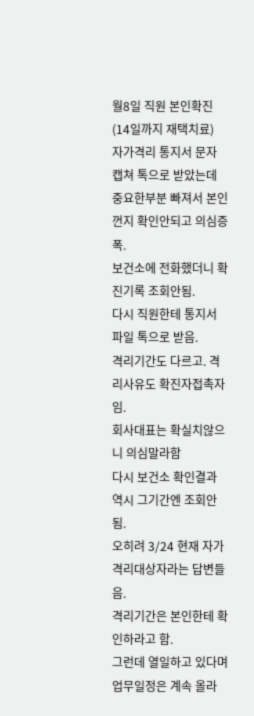월8일 직원 본인확진 (14일까지 재택치료)
자가격리 통지서 문자 캡쳐 톡으로 받았는데
중요한부분 빠져서 본인껀지 확인안되고 의심증폭.
보건소에 전화했더니 확진기록 조회안됨.
다시 직원한테 통지서 파일 톡으로 받음.
격리기간도 다르고. 격리사유도 확진자접촉자임.
회사대표는 확실치않으니 의심말라함
다시 보건소 확인결과 역시 그기간엔 조회안됨.
오히려 3/24 현재 자가격리대상자라는 답변들음.
격리기간은 본인한테 확인하라고 함.
그런데 열일하고 있다며 업무일정은 계속 올라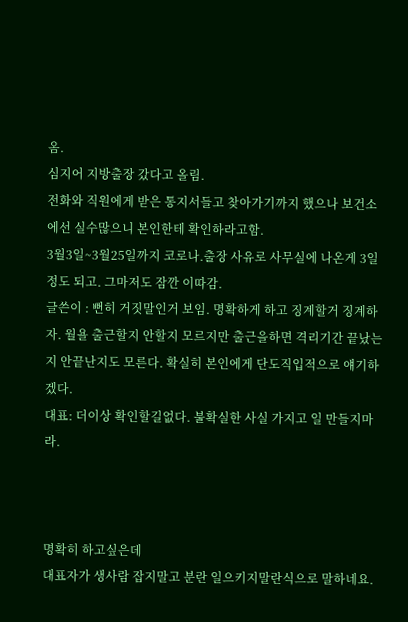옴.
심지어 지방출장 갔다고 올림.
전화와 직원에게 받은 통지서들고 찾아가기까지 했으나 보건소에선 실수많으니 본인한테 확인하라고함.
3월3일~3월25일까지 코로나.출장 사유로 사무실에 나온게 3일정도 되고. 그마저도 잠깐 이따감.
글쓴이 : 뻔히 거짓말인거 보임. 명확하게 하고 징계할거 징계하자. 월욜 출근할지 안할지 모르지만 출근을하면 격리기간 끝났는지 안끝난지도 모른다. 확실히 본인에게 단도직입적으로 얘기하겠다.
대표: 더이상 확인할길없다. 불확실한 사실 가지고 일 만들지마라.



명확히 하고싶은데
대표자가 생사람 잡지말고 분란 일으키지말란식으로 말하네요.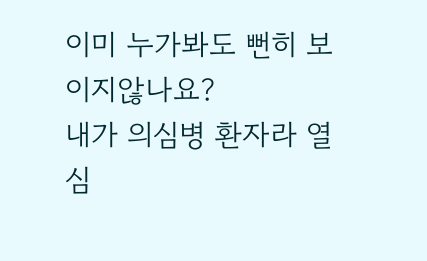이미 누가봐도 뻔히 보이지않나요?
내가 의심병 환자라 열심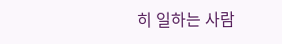히 일하는 사람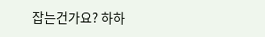잡는건가요? 하하